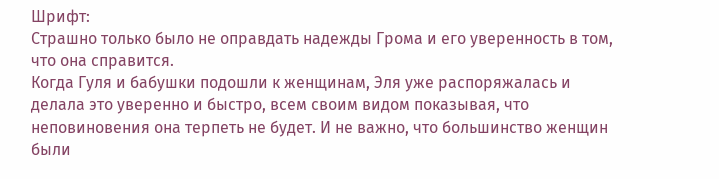Шрифт:
Страшно только было не оправдать надежды Грома и его уверенность в том, что она справится.
Когда Гуля и бабушки подошли к женщинам, Эля уже распоряжалась и делала это уверенно и быстро, всем своим видом показывая, что неповиновения она терпеть не будет. И не важно, что большинство женщин были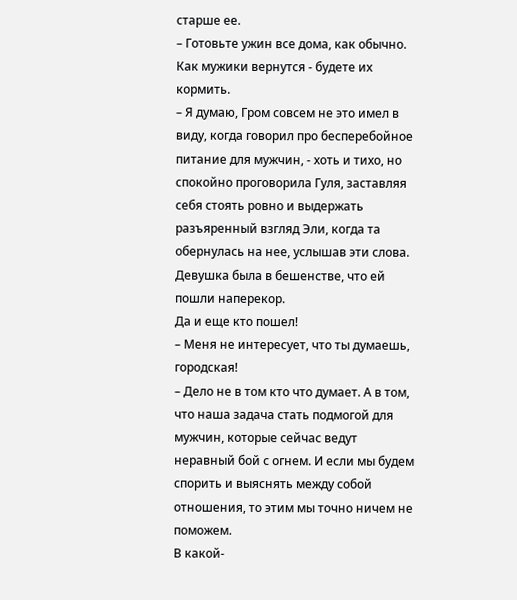старше ее.
– Готовьте ужин все дома, как обычно. Как мужики вернутся - будете их кормить.
– Я думаю, Гром совсем не это имел в виду, когда говорил про бесперебойное питание для мужчин, - хоть и тихо, но спокойно проговорила Гуля, заставляя себя стоять ровно и выдержать разъяренный взгляд Эли, когда та обернулась на нее, услышав эти слова.
Девушка была в бешенстве, что ей пошли наперекор.
Да и еще кто пошел!
– Меня не интересует, что ты думаешь, городская!
– Дело не в том кто что думает. А в том, что наша задача стать подмогой для мужчин, которые сейчас ведут неравный бой с огнем. И если мы будем спорить и выяснять между собой отношения, то этим мы точно ничем не поможем.
В какой-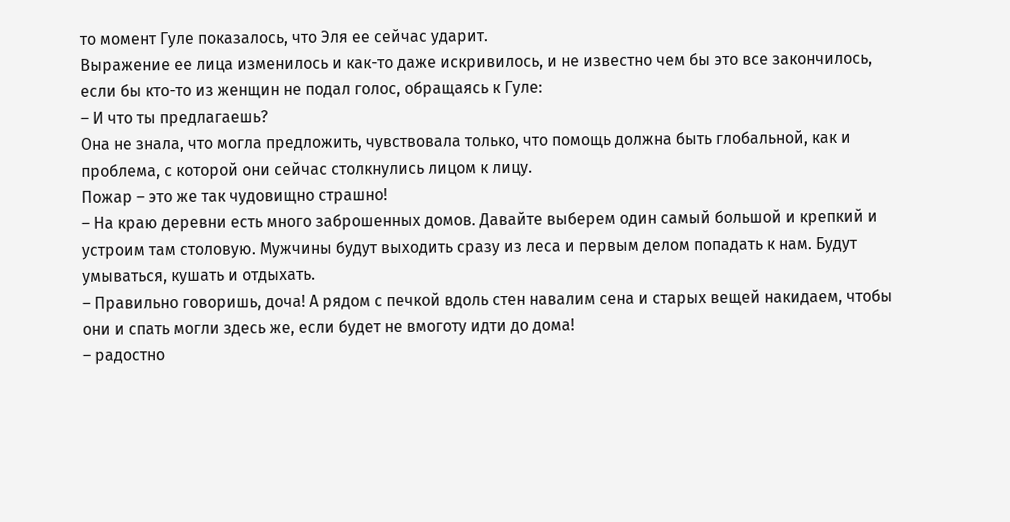то момент Гуле показалось, что Эля ее сейчас ударит.
Выражение ее лица изменилось и как-то даже искривилось, и не известно чем бы это все закончилось, если бы кто-то из женщин не подал голос, обращаясь к Гуле:
– И что ты предлагаешь?
Она не знала, что могла предложить, чувствовала только, что помощь должна быть глобальной, как и проблема, с которой они сейчас столкнулись лицом к лицу.
Пожар – это же так чудовищно страшно!
– На краю деревни есть много заброшенных домов. Давайте выберем один самый большой и крепкий и устроим там столовую. Мужчины будут выходить сразу из леса и первым делом попадать к нам. Будут умываться, кушать и отдыхать.
– Правильно говоришь, доча! А рядом с печкой вдоль стен навалим сена и старых вещей накидаем, чтобы они и спать могли здесь же, если будет не вмоготу идти до дома!
– радостно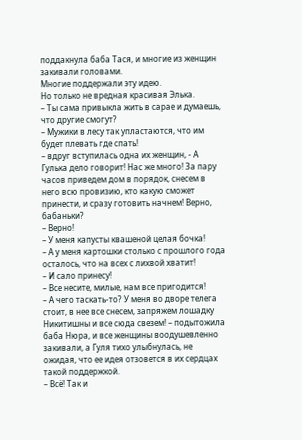поддакнула баба Тася, и многие из женщин закивали головами.
Многие поддержали эту идею.
Но только не вредная красивая Элька.
– Ты сама привыкла жить в сарае и думаешь, что другие смогут?
– Мужики в лесу так упластаются, что им будет плевать где спать!
– вдруг вступилась одна их женщин, - А Гулька дело говорит! Нас же много! За пару часов приведем дом в порядок, снесем в него всю провизию, кто какую сможет принести, и сразу готовить начнем! Верно, бабаньки?
– Верно!
– У меня капусты квашеной целая бочка!
– А у меня картошки столько с прошлого года осталось, что на всех с лихвой хватит!
– И сало принесу!
– Все несите, милые, нам все пригодится!
– А чего таскать-то? У меня во дворе телега стоит, в нее все снесем, запряжем лошадку Никитишны и все сюда свезем! – подытожила баба Нюра, и все женщины воодушевленно закивали, а Гуля тихо улыбнулась, не ожидая, что ее идея отзовется в их сердцах такой поддержкой.
– Всё! Так и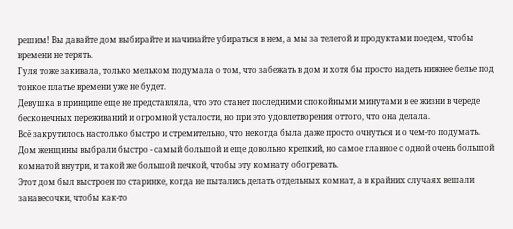решим! Вы давайте дом выбирайте и начинайте убираться в нем, а мы за телегой и продуктами поедем, чтобы времени не терять.
Гуля тоже закивала, только мельком подумала о том, что забежать в дом и хотя бы просто надеть нижнее белье под тонкое платье времени уже не будет.
Девушка в принципе еще не представляла, что это станет последними спокойными минутами в ее жизни в череде бесконечных переживаний и огромной усталости, но при это удовлетворения оттого, что она делала.
Всё закрутилось настолько быстро и стремительно, что некогда была даже просто очнуться и о чем-то подумать.
Дом женщины выбрали быстро - самый большой и еще довольно крепкий, но самое главное с одной очень большой комнатой внутри, и такой же большой печкой, чтобы эту комнату обогревать.
Этот дом был выстроен по старинке, когда не пытались делать отдельных комнат, а в крайних случаях вешали занавесочки, чтобы как-то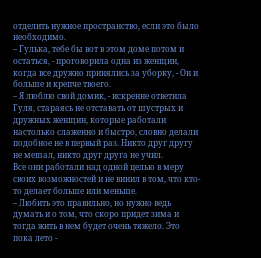отделить нужное пространство, если это было необходимо.
– Гулька, тебе бы вот в этом доме потом и остаться, - проговорила одна из женщин, когда все дружно принялись за уборку, - Он и больше и крепче твоего.
– Я люблю свой домик, - искренне ответила Гуля, стараясь не отставать от шустрых и дружных женщин, которые работали настолько слаженно и быстро, словно делали подобное не в первый раз. Никто друг другу не мешал, никто друг друга не учил.
Все они работали над одной целью в меру своих возможностей и не винил в том, что кто-то делает больше или меньше.
– Любить это правильно, но нужно ведь думать и о том, что скоро придет зима и тогда жить в нем будет очень тяжело. Это пока лето -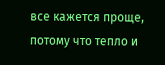все кажется проще, потому что тепло и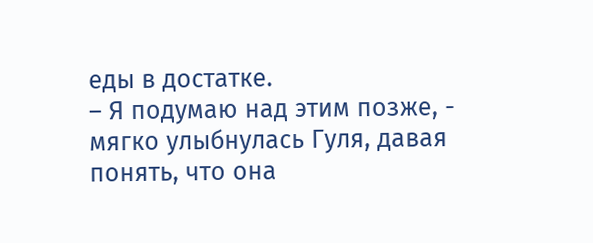еды в достатке.
– Я подумаю над этим позже, - мягко улыбнулась Гуля, давая понять, что она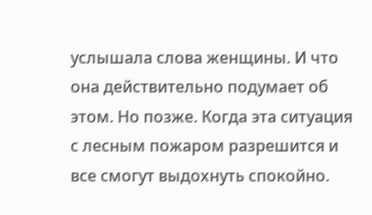услышала слова женщины. И что она действительно подумает об этом. Но позже. Когда эта ситуация с лесным пожаром разрешится и все смогут выдохнуть спокойно.